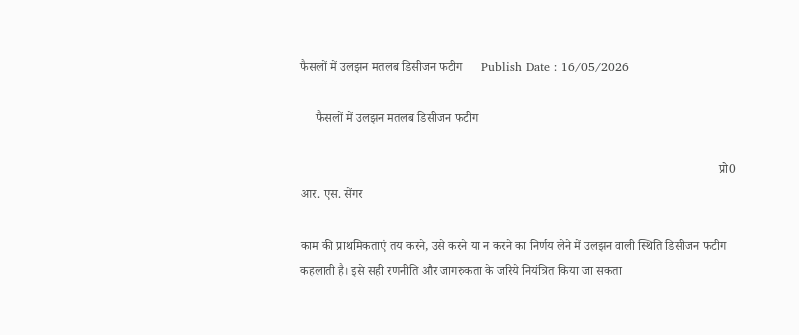फैसलों में उलझन मतलब डिसीजन फटीग      Publish Date : 16/05/2026

     फैसलों में उलझन मतलब डिसीजन फटीग

                                                                                                                                      प्रो0 आर. एस. सेंगर

काम की प्राथमिकताएं तय करने, उसे करने या न करने का निर्णय लेने में उलझन वाली स्थिति डिसीजन फटीग कहलाती है। इसे सही रणनीति और जागरुकता के जरिये नियंत्रित किया जा सकता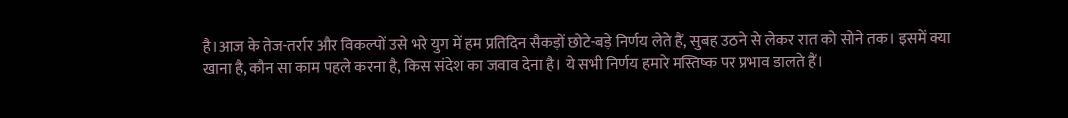है।आज के तेज-तर्रार और विकल्पों उसे भरे युग में हम प्रतिदिन सैकड़ों छोटे-बड़े निर्णय लेते हैं, सुबह उठने से लेकर रात को सोने तक। इसमें क्या खाना है, कौन सा काम पहले करना है, किस संदेश का जवाव देना है। ये सभी निर्णय हमारे मस्तिष्क पर प्रभाव डालते हैं।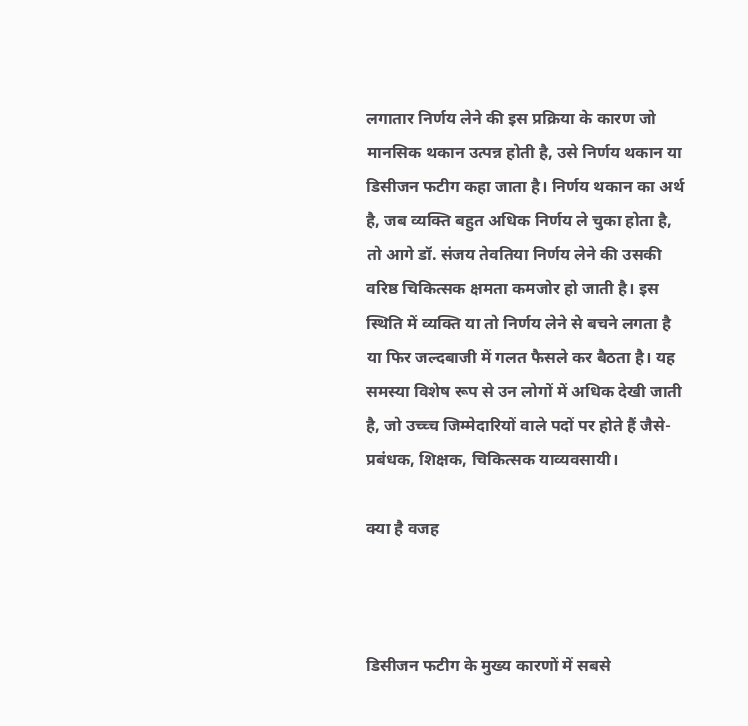लगातार निर्णय लेने की इस प्रक्रिया के कारण जो मानसिक थकान उत्पन्न होती है, उसे निर्णय थकान या डिसीजन फटीग कहा जाता है। निर्णय थकान का अर्थ है, जब व्यक्ति बहुत अधिक निर्णय ले चुका होता है, तो आगे डॉ. संजय तेवतिया निर्णय लेने की उसकी वरिष्ठ चिकित्सक क्षमता कमजोर हो जाती है। इस स्थिति में व्यक्ति या तो निर्णय लेने से बचने लगता है या फिर जल्दबाजी में गलत फैसले कर बैठता है। यह समस्या विशेष रूप से उन लोगों में अधिक देखी जाती है, जो उच्च्च जिम्मेदारियों वाले पदों पर होते हैं जैसे-प्रबंधक, शिक्षक, चिकित्सक याव्यवसायी।

क्या है वजह



डिसीजन फटीग के मुख्य कारणों में सबसे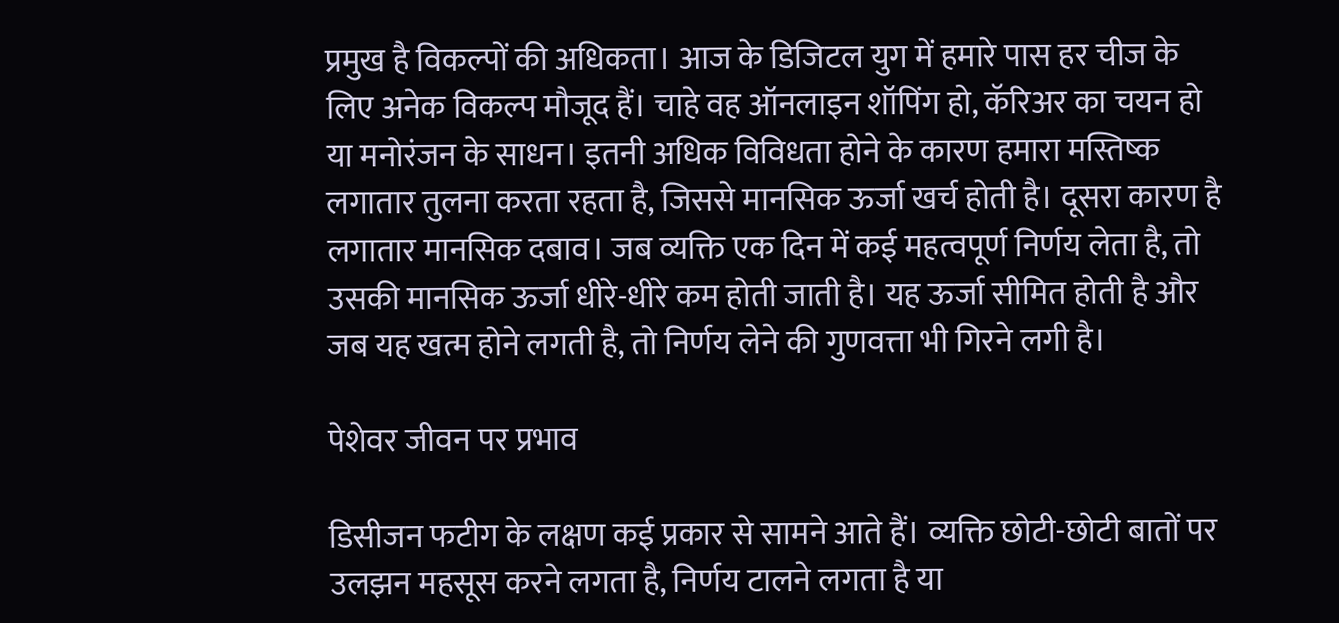प्रमुख है विकल्पों की अधिकता। आज के डिजिटल युग में हमारे पास हर चीज के लिए अनेक विकल्प मौजूद हैं। चाहे वह ऑनलाइन शॉपिंग हो, कॅरिअर का चयन हो या मनोरंजन के साधन। इतनी अधिक विविधता होने के कारण हमारा मस्तिष्क लगातार तुलना करता रहता है, जिससे मानसिक ऊर्जा खर्च होती है। दूसरा कारण है लगातार मानसिक दबाव। जब व्यक्ति एक दिन में कई महत्वपूर्ण निर्णय लेता है, तो उसकी मानसिक ऊर्जा धीरे-धीरे कम होती जाती है। यह ऊर्जा सीमित होती है और जब यह खत्म होने लगती है, तो निर्णय लेने की गुणवत्ता भी गिरने लगी है।

पेशेवर जीवन पर प्रभाव

डिसीजन फटीग के लक्षण कई प्रकार से सामने आते हैं। व्यक्ति छोटी-छोटी बातों पर उलझन महसूस करने लगता है, निर्णय टालने लगता है या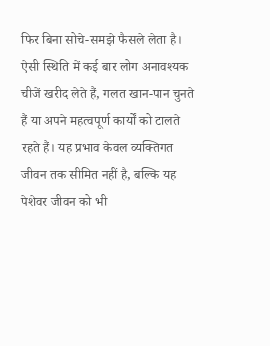फिर बिना सोचे-समझे फैसले लेता है। ऐसी स्थिति में कई बार लोग अनावश्यक चीजें खरीद लेते हैं, गलत खान-पान चुनते हैं या अपने महत्वपूर्ण कार्यों को टालते रहते हैं। यह प्रभाव केवल व्यक्तिगत जीवन तक सीमित नहीं है, बल्कि यह पेशेवर जीवन को भी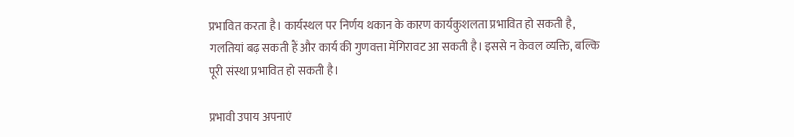प्रभावित करता है। कार्यस्थल पर निर्णय थकान के कारण कार्यकुशलता प्रभावित हो सकती है, गलतियां बढ़ सकती हैं और कार्य की गुणवत्ता मेंगिरावट आ सकती है। इससे न केवल व्यक्ति, बल्कि पूरी संस्था प्रभावित हो सकती है।

प्रभावी उपाय अपनाएं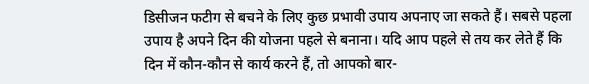डिसीजन फटीग से बचने के लिए कुछ प्रभावी उपाय अपनाए जा सकते हैं। सबसे पहला उपाय है अपने दिन की योजना पहले से बनाना। यदि आप पहले से तय कर लेते हैं कि दिन में कौन-कौन से कार्य करने हैं, तो आपको बार-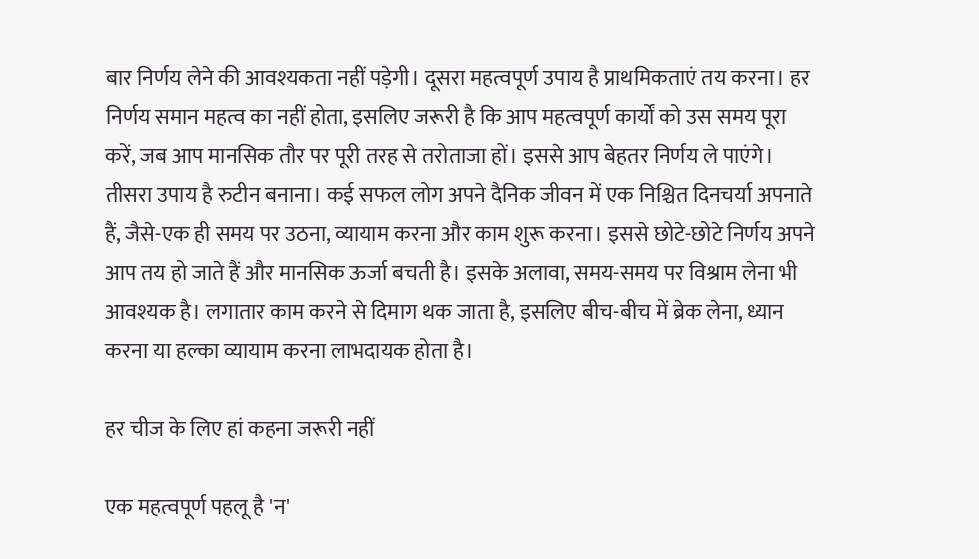बार निर्णय लेने की आवश्यकता नहीं पड़ेगी। दूसरा महत्वपूर्ण उपाय है प्राथमिकताएं तय करना। हर निर्णय समान महत्व का नहीं होता, इसलिए जरूरी है कि आप महत्वपूर्ण कार्यों को उस समय पूरा करें, जब आप मानसिक तौर पर पूरी तरह से तरोताजा हों। इससे आप बेहतर निर्णय ले पाएंगे। तीसरा उपाय है रुटीन बनाना। कई सफल लोग अपने दैनिक जीवन में एक निश्चित दिनचर्या अपनाते हैं, जैसे-एक ही समय पर उठना, व्यायाम करना और काम शुरू करना। इससे छोटे-छोटे निर्णय अपने आप तय हो जाते हैं और मानसिक ऊर्जा बचती है। इसके अलावा, समय-समय पर विश्राम लेना भी आवश्यक है। लगातार काम करने से दिमाग थक जाता है, इसलिए बीच-बीच में ब्रेक लेना, ध्यान करना या हल्का व्यायाम करना लाभदायक होता है।

हर चीज के लिए हां कहना जरूरी नहीं

एक महत्वपूर्ण पहलू है 'न'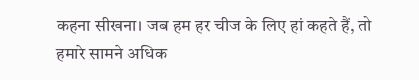कहना सीखना। जब हम हर चीज के लिए हां कहते हैं, तो हमारे सामने अधिक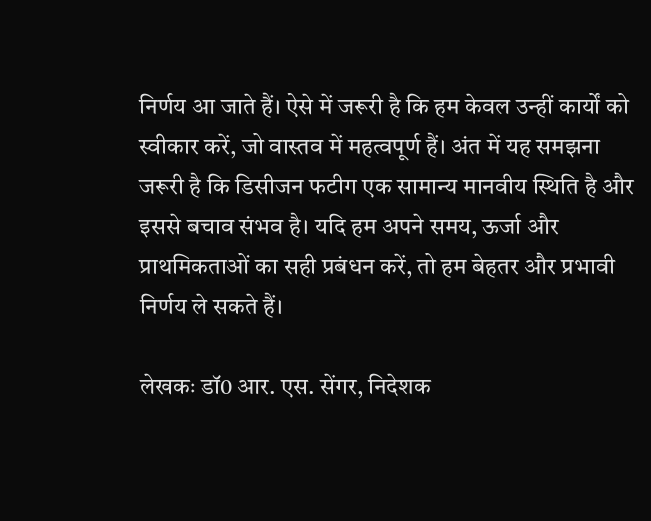निर्णय आ जाते हैं। ऐसे में जरूरी है कि हम केवल उन्हीं कार्यों को स्वीकार करें, जो वास्तव में महत्वपूर्ण हैं। अंत में यह समझना जरूरी है कि डिसीजन फटीग एक सामान्य मानवीय स्थिति है और इससे बचाव संभव है। यदि हम अपने समय, ऊर्जा और प्राथमिकताओं का सही प्रबंधन करें, तो हम बेहतर और प्रभावी निर्णय ले सकते हैं।

लेखकः डॉ0 आर. एस. सेंगर, निदेशक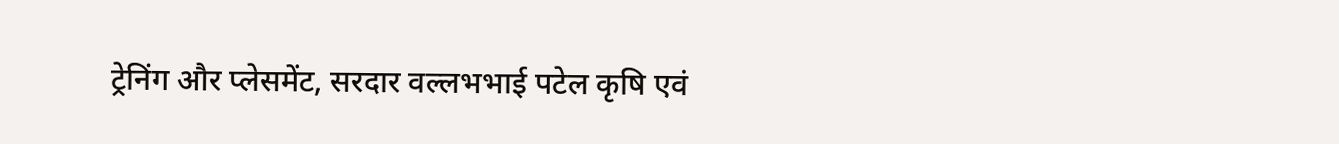ट्रेनिंग और प्लेसमेंट, सरदार वल्लभभाई पटेल कृषि एवं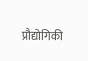प्रौद्योगिकी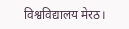विश्वविद्यालय मेरठ।